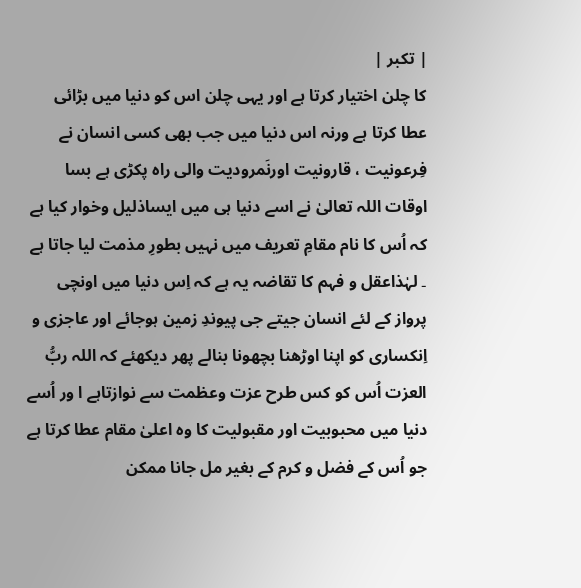| تکبر |
کا چلن اختیار کرتا ہے اور یہی چلن اس کو دنیا میں بڑائی عطا کرتا ہے ورنہ اس دنیا میں جب بھی کسی انسان نے فِرعونیت ، قارونیت اورنَمرودیت والی راہ پکڑی ہے بسا اوقات اللہ تعالیٰ نے اسے دنیا ہی میں ایساذلیل وخوار کیا ہے کہ اُس کا نام مقامِ تعریف میں نہیں بطورِ مذمت لیا جاتا ہے ۔ لہٰذاعقل و فہم کا تقاضہ یہ ہے کہ اِس دنیا میں اونچی پرواز کے لئے انسان جیتے جی پیوندِ زمین ہوجائے اور عاجزی و اِنکساری کو اپنا اوڑھنا بچھونا بنالے پھر دیکھئے کہ اللہ ربُّ العزت اُس کو کس طرح عزت وعظمت سے نوازتاہے ا ور اُسے دنیا میں محبوبیت اور مقبولیت کا وہ اعلیٰ مقام عطا کرتا ہے جو اُس کے فضل و کرم کے بغیر مل جانا ممکن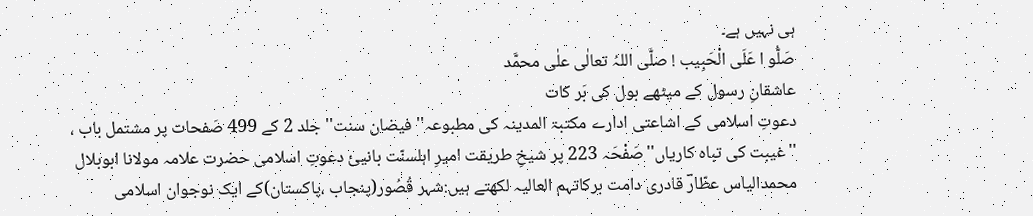ہی نہیں ہے۔
صَلُّو ا عَلَی الْحَبِیب ! صلَّی اللہُ تعالٰی علٰی محمَّد
عاشقانِ رسول کے میٹھے بول کی بَر کات
دعوتِ اسلامی کے اشاعتی ادارے مکتبۃ المدینہ کی مطبوعہ''فیضان سنت'' جلد 2 کے 499 صَفحات پر مشتمل باب ، ''غیبت کی تباہ کاریاں''صَفْحَہ 223 پر شیخِ طریقت امیرِ اہلسنّت بانیئ دعوتِ اسلامی حضرت علامہ مولانا ابوبلال محمدالیاس عطّارؔ قادری دامت برکاتہم العالیہ لکھتے ہیں:شہر قُصُور(پنجاب ،پاکستان)کے ایک نوجوان اسلامی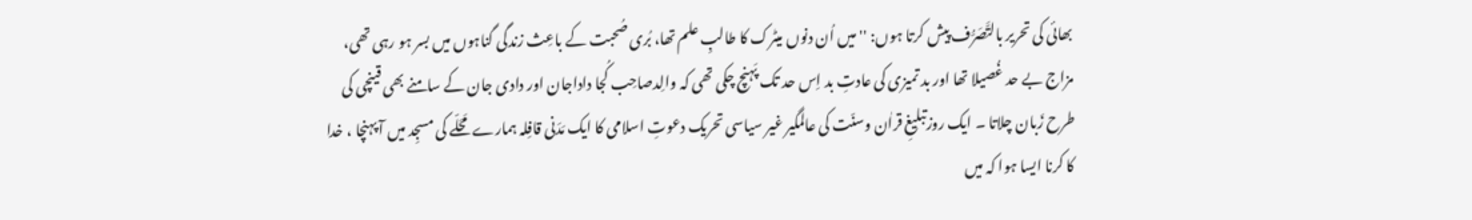بھائی کی تحریر بالتَّصَرُّف پیش کرتا ہوں: ''میں اُن دنوں میٹرک کا طالبِ علم تھا، بُری صُحبت کے باعِث زندگی گناہوں میں بسر ہو رہی تھی، مزاج بے حد غُصیلا تھا اور بد تمیزی کی عادتِ بد اِس حد تک پَہنچ چکی تھی کہ والِدصاحِب کُجا داداجان اور دادی جان کے سامنے بھی قینچی کی طرح زَبان چلاتا ۔ ایک روزتبلیغِ قراٰن وسنّت کی عالمگیر غیر سیاسی تحریک دعوتِ اسلامی کا ایک مَدَنی قافِلہ ہمارے مَحَلّے کی مسجِد میں آ پہنچا ، خدا کا کرنا ایسا ہوا کہ میں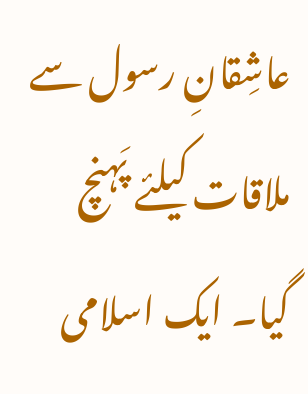عاشِقانِ رسول سے ملاقات کیلئے پَہنچ گیا۔ ایک اسلامی